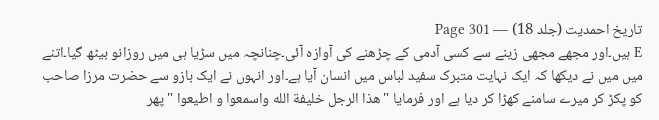تاریخ احمدیت (جلد 18) — Page 301
E ہیں۔اور مجھے مجھی زینے سے کسی آدمی کے چڑھنے کی آوازہ آئی۔چنانچہ میں سڑیا ہی میں روزانو بیٹھ گیا۔اتنے میں میں نے دیکھا کہ ایک نہایت متبرک سفید لباس میں انسان آیا ہے۔اور انہوں نے ایک بازو سے حضرت مرزا صاحب کو پکڑ کر میرے سامنے کھڑا کر دیا ہے اور فرمایا "هذا الرجل خليفة الله واسمعوا و اطیعوا " پھر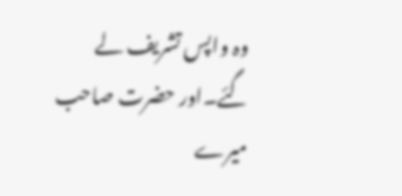وہ واپس تشریف لے گئے۔اور حضرت صاحب میرے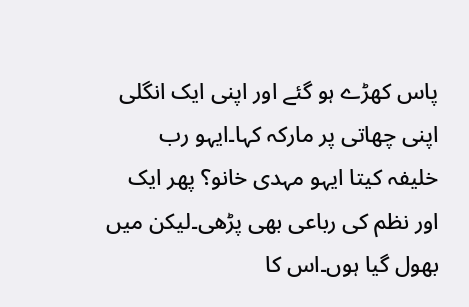پاس کھڑے ہو گئے اور اپنی ایک انگلی اپنی چھاتی پر مارکہ کہا۔ایہو رب خلیفہ کیتا ایہو مہدی خانو؟ پھر ایک اور نظم کی رباعی بھی پڑھی۔لیکن میں بھول گیا ہوں۔اس کا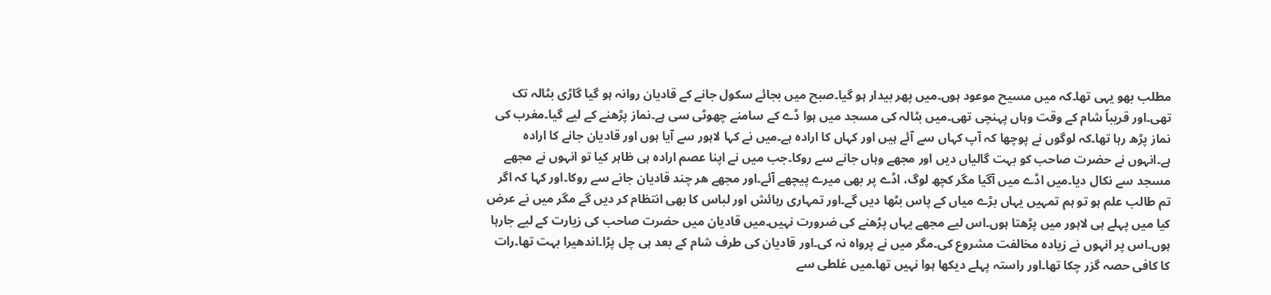مطلب بھو یہی تھا۔کہ میں مسیح موعود ہوں۔میں پھر بیدار ہو گیا۔صبح میں بجائے سکول جانے کے قادیان روانہ ہو گیا گاڑی بٹالہ تک تھی۔اور قریباً شام کے وقت وہاں پہنچی تھی۔میں بٹالہ کی مسجد میں ہوا ڈے کے سامنے چھوٹی سی ہے۔نماز پڑھنے کے لیے گیا۔مغرب کی نماز پڑھ رہا تھا۔کہ لوگوں نے پوچھا کہ آپ کہاں سے آئے ہیں اور کہاں کا ارادہ ہے۔میں نے کہا لاہور سے آیا ہوں اور قادیان جانے کا ارادہ ہے۔انہوں نے حضرت صاحب کو بہت گالیاں دیں اور مجھے وہاں جانے سے روکا۔جب میں نے اپنا عصم ارادہ ہی ظاہر کیا تو انہوں نے مجھے مسجد سے نکال دیا۔میں اڈے میں آگیا مگر کچھ لوگ، اڈے پر بھی میرے پیچھے آئے۔اور مجھے هر چند قادیان جانے سے روکا۔اور کہا کہ اگر تم طالب علم ہو تو ہم تمہیں یہاں بڑے میاں کے پاس بٹھا دیں گے۔اور تمہاری رہائش اور لباس کا بھی انتظام کر دیں گے مگر میں نے عرض کیا میں پہلے ہی لاہور میں پڑھتا ہوں۔اس لیے مجھے یہاں پڑھنے کی ضرورت نہیں۔میں قادیان میں حضرت صاحب کی زیارت کے لیے جارہا ہوں۔اس پر انہوں نے زیادہ مخالفت مشروع کی۔مگر میں نے پرواہ نہ کی۔اور قادیان کی طرف شام کے بعد ہی چل پڑا۔اندھیرا بہت تھا۔رات کا کافی حصہ گزر چکا تھا۔اور راستہ پہلے دیکھا ہوا نہیں تھا۔میں غلطی سے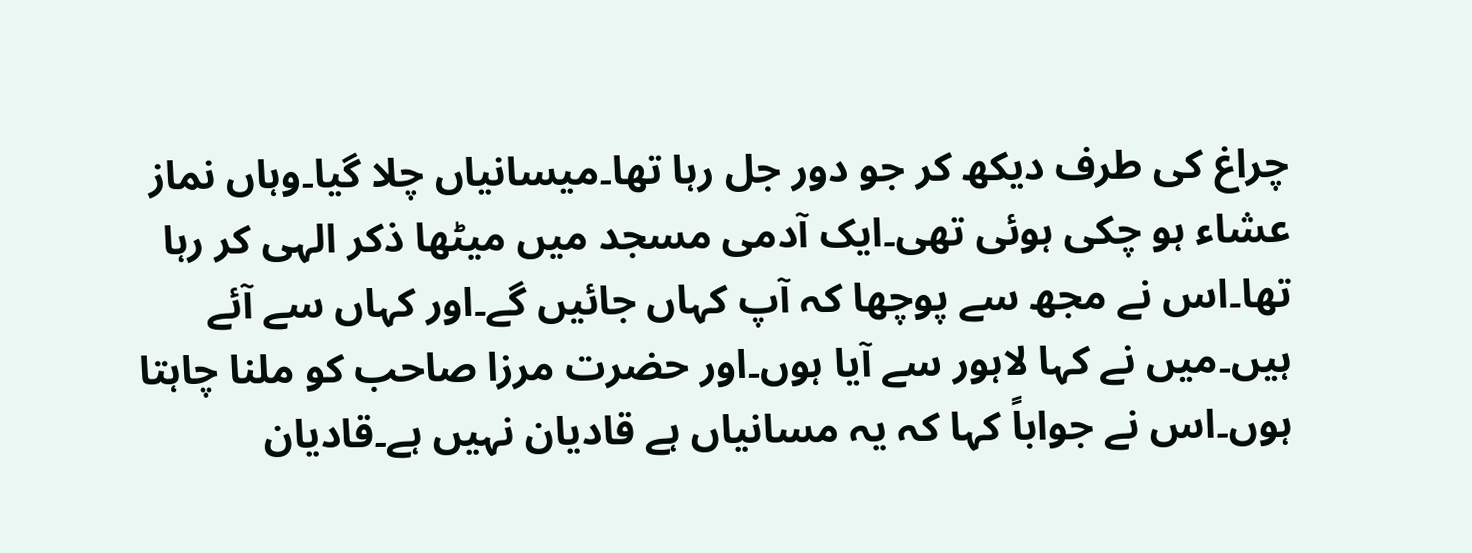چراغ کی طرف دیکھ کر جو دور جل رہا تھا۔میسانیاں چلا گیا۔وہاں نماز عشاء ہو چکی ہوئی تھی۔ایک آدمی مسجد میں میٹھا ذکر الہی کر رہا تھا۔اس نے مجھ سے پوچھا کہ آپ کہاں جائیں گے۔اور کہاں سے آئے ہیں۔میں نے کہا لاہور سے آیا ہوں۔اور حضرت مرزا صاحب کو ملنا چاہتا ہوں۔اس نے جواباً کہا کہ یہ مسانیاں ہے قادیان نہیں ہے۔قادیان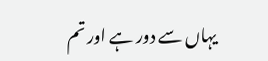یہاں سے دور ہے اور تم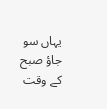یہاں سو جاؤ صبح کے وقت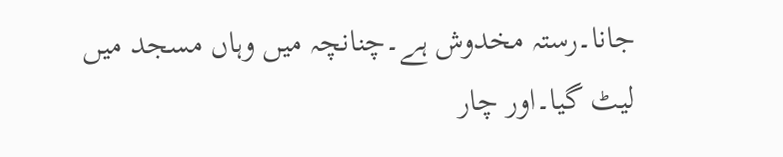جانا۔رستہ مخدوش ہے۔چنانچہ میں وہاں مسجد میں لیٹ گیا۔اور چار